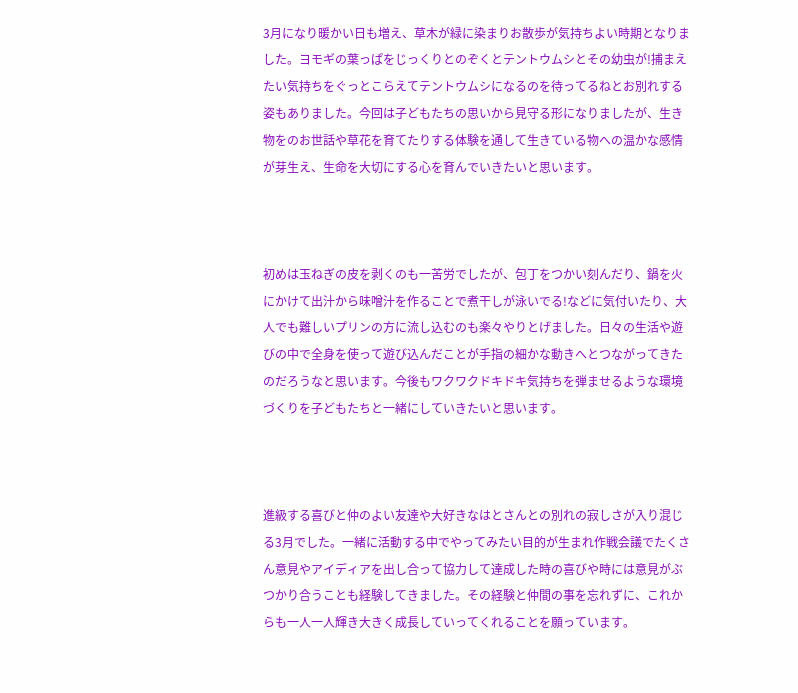3月になり暖かい日も増え、草木が緑に染まりお散歩が気持ちよい時期となりました。ヨモギの葉っぱをじっくりとのぞくとテントウムシとその幼虫が!捕まえたい気持ちをぐっとこらえてテントウムシになるのを待ってるねとお別れする姿もありました。今回は子どもたちの思いから見守る形になりましたが、生き物をのお世話や草花を育てたりする体験を通して生きている物への温かな感情が芽生え、生命を大切にする心を育んでいきたいと思います。



初めは玉ねぎの皮を剥くのも一苦労でしたが、包丁をつかい刻んだり、鍋を火にかけて出汁から味噌汁を作ることで煮干しが泳いでる!などに気付いたり、大人でも難しいプリンの方に流し込むのも楽々やりとげました。日々の生活や遊びの中で全身を使って遊び込んだことが手指の細かな動きへとつながってきたのだろうなと思います。今後もワクワクドキドキ気持ちを弾ませるような環境づくりを子どもたちと一緒にしていきたいと思います。



進級する喜びと仲のよい友達や大好きなはとさんとの別れの寂しさが入り混じる3月でした。一緒に活動する中でやってみたい目的が生まれ作戦会議でたくさん意見やアイディアを出し合って協力して達成した時の喜びや時には意見がぶつかり合うことも経験してきました。その経験と仲間の事を忘れずに、これからも一人一人輝き大きく成長していってくれることを願っています。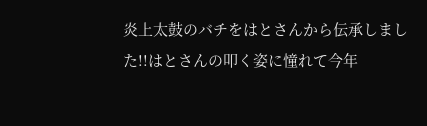炎上太鼓のバチをはとさんから伝承しました!!はとさんの叩く姿に憧れて今年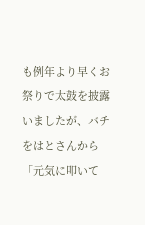も例年より早くお祭りで太鼓を披露いましたが、バチをはとさんから「元気に叩いて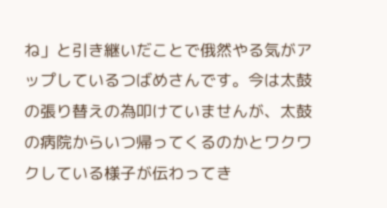ね」と引き継いだことで俄然やる気がアップしているつばめさんです。今は太鼓の張り替えの為叩けていませんが、太鼓の病院からいつ帰ってくるのかとワクワクしている様子が伝わってき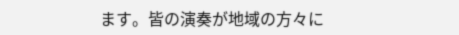ます。皆の演奏が地域の方々に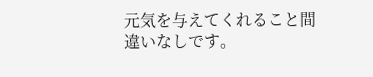元気を与えてくれること間違いなしです。